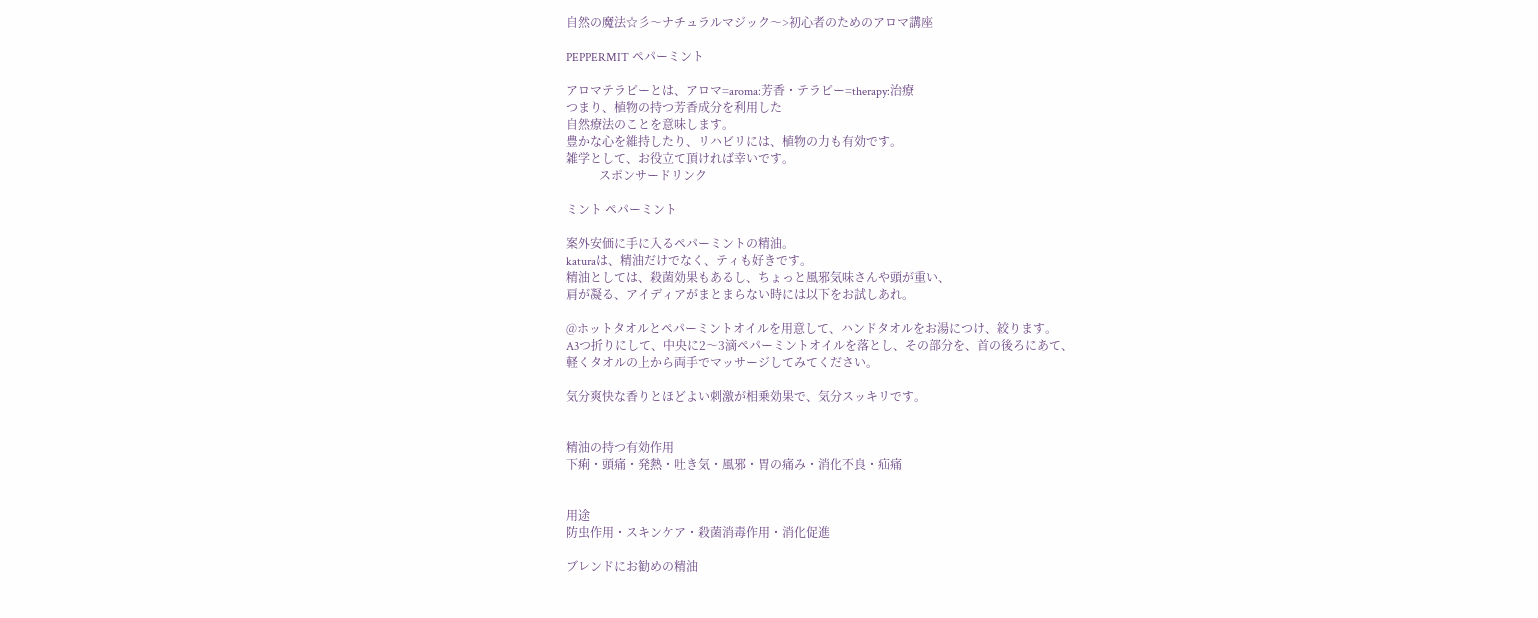自然の魔法☆彡〜ナチュラルマジック〜>初心者のためのアロマ講座

PEPPERMIT ペパーミント

アロマテラピーとは、アロマ=aroma:芳香・テラピー=therapy:治療
つまり、植物の持つ芳香成分を利用した
自然療法のことを意味します。
豊かな心を維持したり、リハビリには、植物の力も有効です。
雑学として、お役立て頂ければ幸いです。
           スポンサードリンク

ミント ペパーミント

案外安価に手に入るペパーミントの精油。
katuraは、精油だけでなく、ティも好きです。
精油としては、殺菌効果もあるし、ちょっと風邪気味さんや頭が重い、
肩が凝る、アイディアがまとまらない時には以下をお試しあれ。

@ホットタオルとペパーミントオイルを用意して、ハンドタオルをお湯につけ、絞ります。
A3つ折りにして、中央に2〜3滴ペパーミントオイルを落とし、その部分を、首の後ろにあて、
軽くタオルの上から両手でマッサージしてみてください。

気分爽快な香りとほどよい刺激が相乗効果で、気分スッキリです。


精油の持つ有効作用
下痢・頭痛・発熱・吐き気・風邪・胃の痛み・消化不良・疝痛


用途
防虫作用・スキンケア・殺菌消毒作用・消化促進

ブレンドにお勧めの精油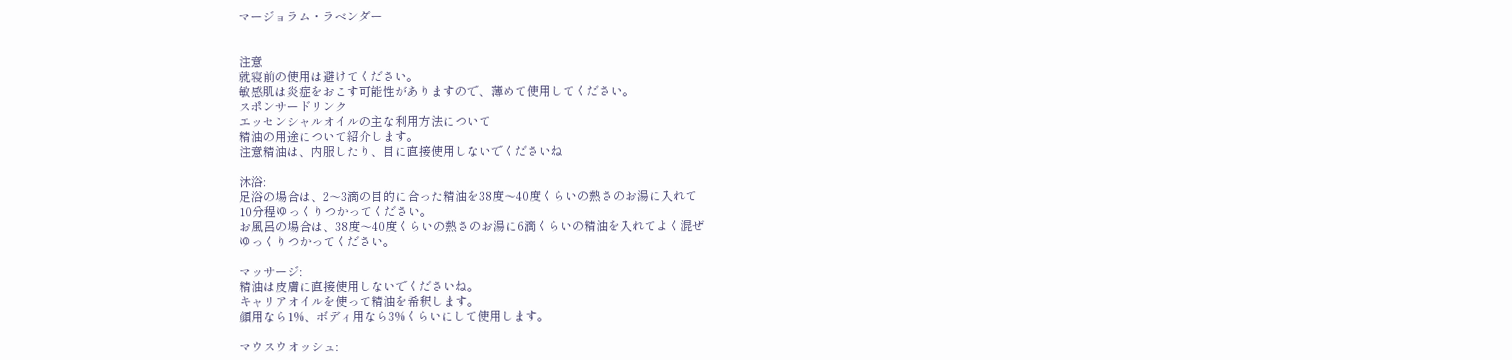マージョラム・ラベンダー


注意
就寝前の使用は避けてください。
敏感肌は炎症をおこす可能性がありますので、薄めて使用してください。
スポンサードリンク
エッセンシャルオイルの主な利用方法について
精油の用途について紹介します。
注意精油は、内服したり、目に直接使用しないでくださいね

沐浴:
足浴の場合は、2〜3滴の目的に合った精油を38度〜40度くらいの熱さのお湯に入れて
10分程ゆっくりつかってください。
お風呂の場合は、38度〜40度くらいの熱さのお湯に6滴くらいの精油を入れてよく混ぜ
ゆっくりつかってください。

マッサージ:
精油は皮膚に直接使用しないでくださいね。
キャリアオイルを使って精油を希釈します。
顔用なら1%、ボディ用なら3%くらいにして使用します。

マウスウオッシュ: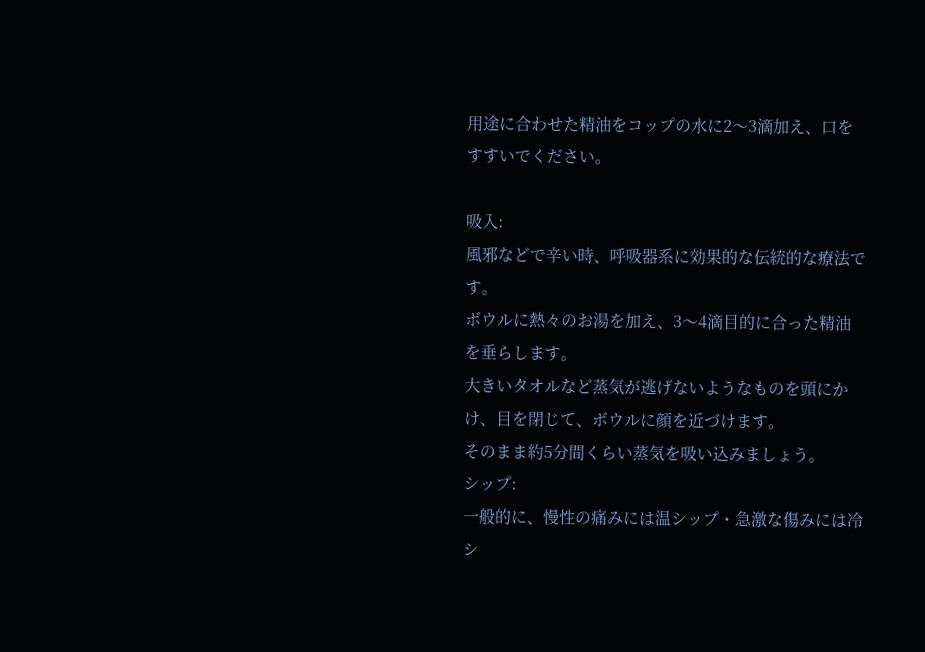用途に合わせた精油をコップの水に2〜3滴加え、口をすすいでください。

吸入:
風邪などで辛い時、呼吸器系に効果的な伝統的な療法です。
ボウルに熱々のお湯を加え、3〜4滴目的に合った精油を垂らします。
大きいタオルなど蒸気が逃げないようなものを頭にかけ、目を閉じて、ボウルに顔を近づけます。
そのまま約5分間くらい蒸気を吸い込みましょう。
シップ:
一般的に、慢性の痛みには温シップ・急激な傷みには冷シ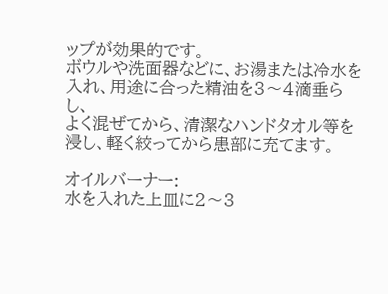ップが効果的です。
ボウルや洗面器などに、お湯または冷水を入れ、用途に合った精油を3〜4滴垂らし、
よく混ぜてから、清潔なハンドタオル等を浸し、軽く絞ってから患部に充てます。

オイルバーナー:
水を入れた上皿に2〜3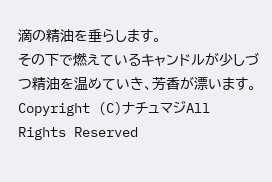滴の精油を垂らします。
その下で燃えているキャンドルが少しづつ精油を温めていき、芳香が漂います。
Copyright (C)ナチュマジAll Rights Reserved